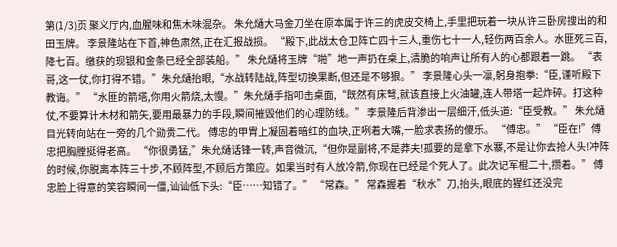第(1/3)页 聚义厅内,血腥味和焦木味混杂。 朱允熥大马金刀坐在原本属于许三的虎皮交椅上,手里把玩着一块从许三卧房搜出的和田玉牌。 李景隆站在下首,神色肃然,正在汇报战损。 “殿下,此战太仓卫阵亡四十三人,重伤七十一人,轻伤两百余人。水匪死三百,降七百。缴获的现银和金条已经全部装船。” 朱允熥将玉牌“啪”地一声扔在桌上,清脆的响声让所有人的心都跟着一跳。 “表哥,这一仗,你打得不错。”朱允熥抬眼,“水战转陆战,阵型切换果断,但还是不够狠。” 李景隆心头一凛,躬身抱拳:“臣,谨听殿下教诲。” “水匪的箭塔,你用火箭烧,太慢。”朱允熥手指叩击桌面,“既然有床弩,就该直接上火油罐,连人带塔一起炸碎。打这种仗,不要算计木材和箭矢,要用最暴力的手段,瞬间摧毁他们的心理防线。” 李景隆后背渗出一层细汗,低头道:“臣受教。” 朱允熥目光转向站在一旁的几个勋贵二代。 傅忠的甲胄上凝固着暗红的血块,正咧着大嘴,一脸求表扬的傻乐。 “傅忠。” “臣在!”傅忠把胸膛挺得老高。 “你很勇猛,”朱允熥话锋一转,声音微沉,“但你是副将,不是莽夫!孤要的是拿下水寨,不是让你去抢人头!冲阵的时候,你脱离本阵三十步,不顾阵型,不顾后方策应。如果当时有人放冷箭,你现在已经是个死人了。此次记军棍二十,攒着。” 傅忠脸上得意的笑容瞬间一僵,讪讪低下头:“臣……知错了。” “常森。” 常森握着“秋水”刀,抬头,眼底的猩红还没完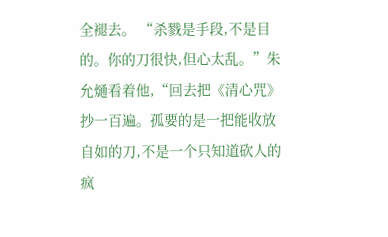全褪去。 “杀戮是手段,不是目的。你的刀很快,但心太乱。”朱允熥看着他,“回去把《清心咒》抄一百遍。孤要的是一把能收放自如的刀,不是一个只知道砍人的疯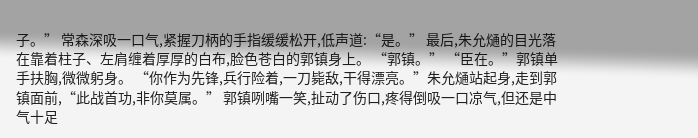子。” 常森深吸一口气,紧握刀柄的手指缓缓松开,低声道:“是。” 最后,朱允熥的目光落在靠着柱子、左肩缠着厚厚的白布,脸色苍白的郭镇身上。 “郭镇。” “臣在。”郭镇单手扶胸,微微躬身。 “你作为先锋,兵行险着,一刀毙敌,干得漂亮。”朱允熥站起身,走到郭镇面前,“此战首功,非你莫属。” 郭镇咧嘴一笑,扯动了伤口,疼得倒吸一口凉气,但还是中气十足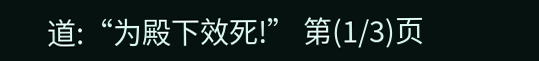道:“为殿下效死!” 第(1/3)页